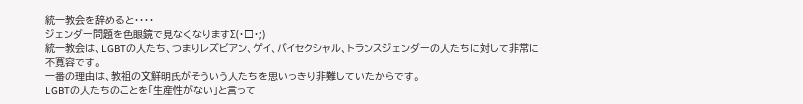統一教会を辞めると・・・・
ジェンダー問題を色眼鏡で見なくなりますΣ(・□・;)
統一教会は、LGBTの人たち、つまりレズビアン、ゲイ、バイセクシャル、トランスジェンダーの人たちに対して非常に不寛容です。
一番の理由は、教祖の文鮮明氏がそういう人たちを思いっきり非難していたからです。
LGBTの人たちのことを「生産性がない」と言って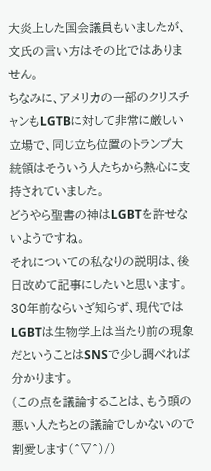大炎上した国会議員もいましたが、文氏の言い方はその比ではありません。
ちなみに、アメリカの一部のクリスチャンもLGTBに対して非常に厳しい立場で、同じ立ち位置のトランプ大統領はそういう人たちから熱心に支持されていました。
どうやら聖書の神はLGBTを許せないようですね。
それについての私なりの説明は、後日改めて記事にしたいと思います。
30年前ならいざ知らず、現代ではLGBTは生物学上は当たり前の現象だということはSNSで少し調べれば分かります。
(この点を議論することは、もう頭の悪い人たちとの議論でしかないので割愛します(^▽^)/)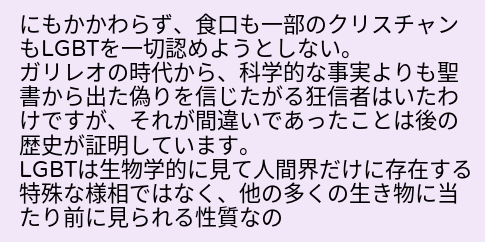にもかかわらず、食口も一部のクリスチャンもLGBTを一切認めようとしない。
ガリレオの時代から、科学的な事実よりも聖書から出た偽りを信じたがる狂信者はいたわけですが、それが間違いであったことは後の歴史が証明しています。
LGBTは生物学的に見て人間界だけに存在する特殊な様相ではなく、他の多くの生き物に当たり前に見られる性質なの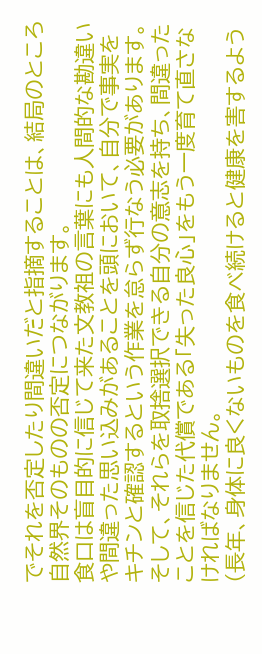でそれを否定したり間違いだと指摘することは、結局のところ自然界そのものの否定につながります。
食口は盲目的に信じて来た文教祖の言葉にも人間的な勘違いや間違った思い込みがあることを頭において、自分で事実をキチンと確認するという作業を怠らず行なう必要があります。
そして、それらを取捨選択できる自分の意志を持ち、間違ったことを信じた代償である「失った良心」をもう一度育て直さなければなりません。
(長年、身体に良くないものを食べ続けると健康を害するよう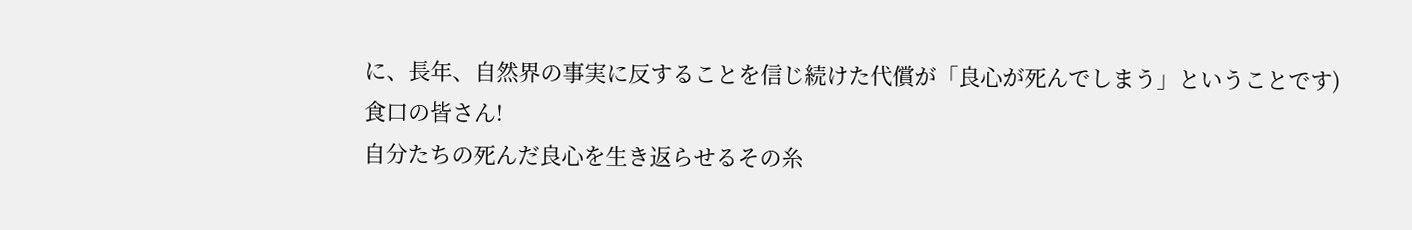に、長年、自然界の事実に反することを信じ続けた代償が「良心が死んでしまう」ということです)
食口の皆さん!
自分たちの死んだ良心を生き返らせるその糸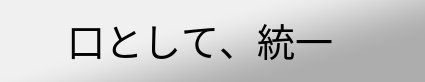口として、統一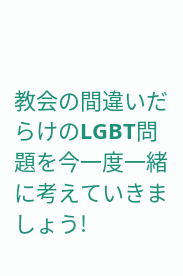教会の間違いだらけのLGBT問題を今一度一緒に考えていきましょう!